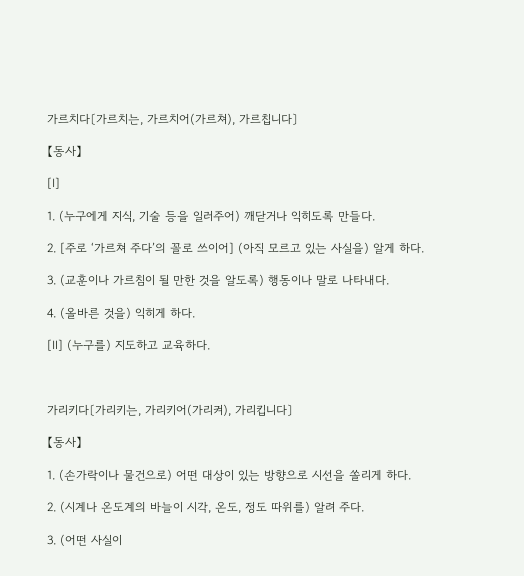가르치다〔가르치는, 가르치어(가르쳐), 가르칩니다〕

【동사】

[Ⅰ]

1. (누구에게 지식, 기술 등을 일러주어) 깨닫거나 익히도록 만들다.

2. [주로 ‘가르쳐 주다’의 꼴로 쓰이어] (아직 모르고 있는 사실을) 알게 하다.

3. (교훈이나 가르침이 될 만한 것을 알도록) 행동이나 말로 나타내다.

4. (올바른 것을) 익히게 하다.

[Ⅱ] (누구를) 지도하고 교육하다.



가리키다〔가리키는, 가리키어(가리켜), 가리킵니다〕

【동사】

1. (손가락이나 물건으로) 어떤 대상이 있는 방향으로 시선을 쏠리게 하다.

2. (시계나 온도계의 바늘이 시각, 온도, 정도 따위를) 알려 주다.

3. (어떤 사실이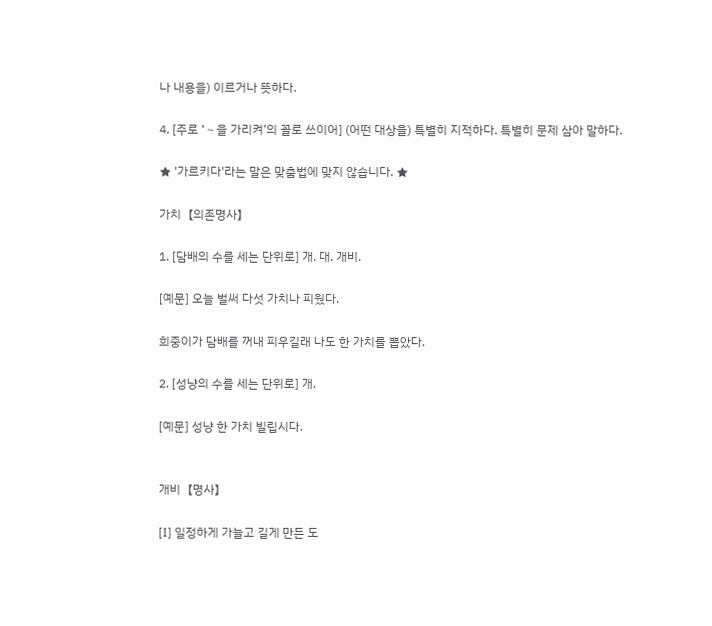나 내용을) 이르거나 뜻하다.

4. [주로 ‘∼을 가리켜’의 꼴로 쓰이어] (어떤 대상을) 특별히 지적하다. 특별히 문제 삼아 말하다.

★ '가르키다'라는 말은 맞춤법에 맞지 않습니다. ★

가치【의존명사】

1. [담배의 수를 세는 단위로] 개. 대. 개비.

[예문] 오늘 벌써 다섯 가치나 피웠다.

희중이가 담배를 꺼내 피우길래 나도 한 가치를 뽑았다.

2. [성냥의 수를 세는 단위로] 개.

[예문] 성냥 한 가치 빌립시다.


개비【명사】

[Ⅰ] 일정하게 가늘고 길게 만든 도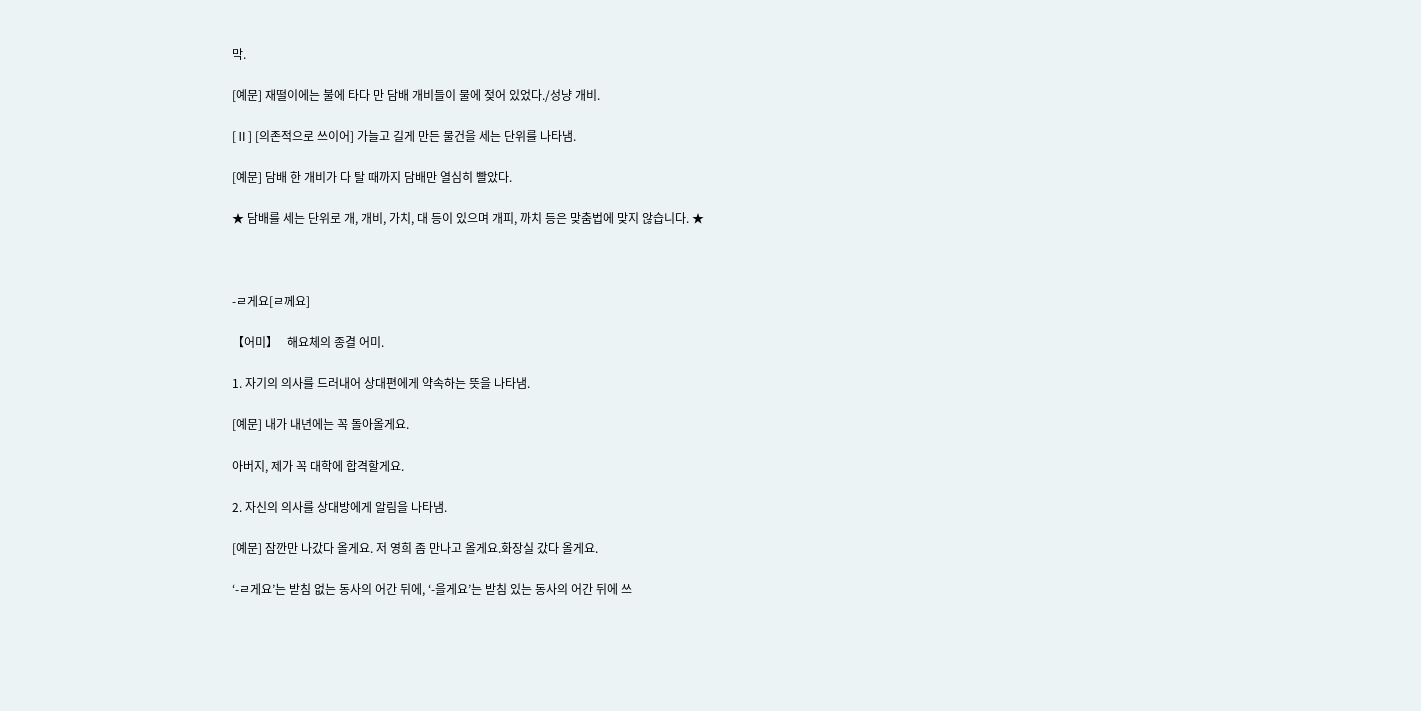막.

[예문] 재떨이에는 불에 타다 만 담배 개비들이 물에 젖어 있었다./성냥 개비.

[Ⅱ] [의존적으로 쓰이어] 가늘고 길게 만든 물건을 세는 단위를 나타냄.

[예문] 담배 한 개비가 다 탈 때까지 담배만 열심히 빨았다.

★ 담배를 세는 단위로 개, 개비, 가치, 대 등이 있으며 개피, 까치 등은 맞춤법에 맞지 않습니다. ★



-ㄹ게요[ㄹ께요]

【어미】   해요체의 종결 어미.

1. 자기의 의사를 드러내어 상대편에게 약속하는 뜻을 나타냄.

[예문] 내가 내년에는 꼭 돌아올게요.

아버지, 제가 꼭 대학에 합격할게요.

2. 자신의 의사를 상대방에게 알림을 나타냄.

[예문] 잠깐만 나갔다 올게요. 저 영희 좀 만나고 올게요.화장실 갔다 올게요.

‘-ㄹ게요’는 받침 없는 동사의 어간 뒤에, ‘-을게요’는 받침 있는 동사의 어간 뒤에 쓰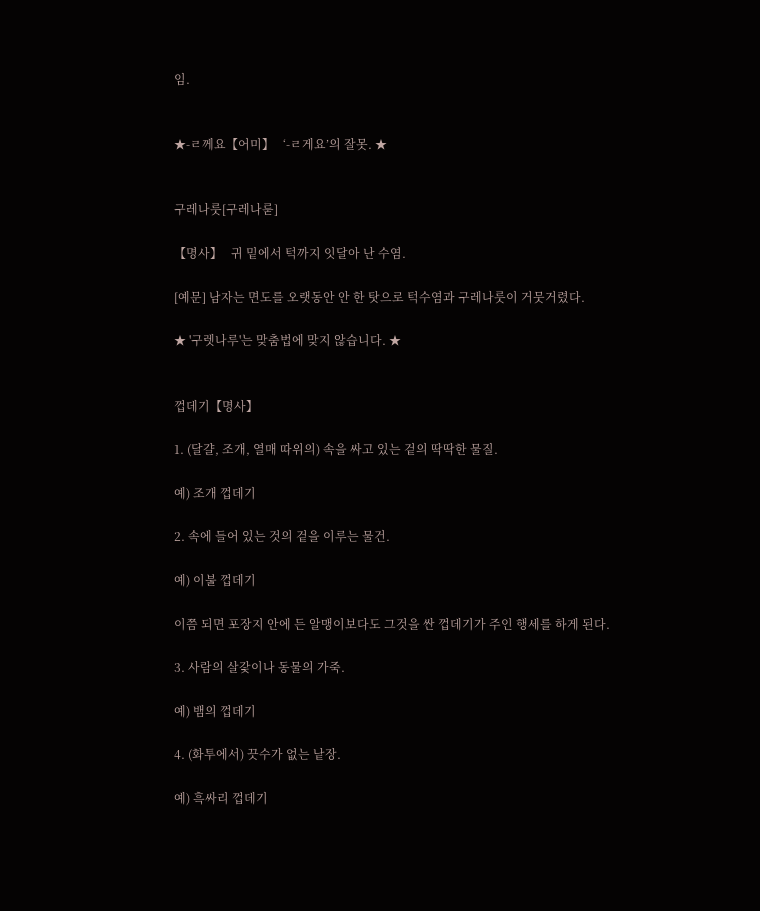임.


★-ㄹ께요【어미】   ‘-ㄹ게요’의 잘못. ★


구레나룻[구레나룯]

【명사】   귀 밑에서 턱까지 잇달아 난 수염.

[예문] 남자는 면도를 오랫동안 안 한 탓으로 턱수염과 구레나룻이 거뭇거렸다.

★ '구렛나루'는 맞춤법에 맞지 않습니다. ★


껍데기【명사】

1. (달걀, 조개, 열매 따위의) 속을 싸고 있는 겉의 딱딱한 물질.

예) 조개 껍데기

2. 속에 들어 있는 것의 겉을 이루는 물건.

예) 이불 껍데기

이쯤 되면 포장지 안에 든 알맹이보다도 그것을 싼 껍데기가 주인 행세를 하게 된다.

3. 사람의 살갗이나 동물의 가죽.

예) 뱀의 껍데기

4. (화투에서) 끗수가 없는 낱장.

예) 흑싸리 껍데기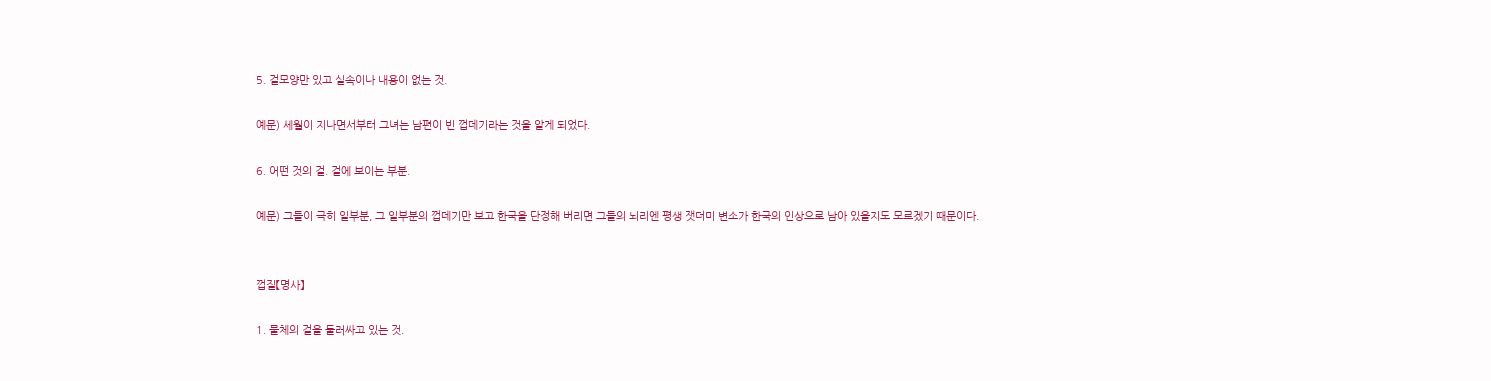5. 겉모양만 있고 실속이나 내용이 없는 것.

예문) 세월이 지나면서부터 그녀는 남편이 빈 껍데기라는 것을 알게 되었다.

6. 어떤 것의 겉. 겉에 보이는 부분.

예문) 그들이 극히 일부분, 그 일부분의 껍데기만 보고 한국을 단정해 버리면 그들의 뇌리엔 평생 잿더미 변소가 한국의 인상으로 남아 있을지도 모르겠기 때문이다.


껍질【명사】

1. 물체의 겉을 둘러싸고 있는 것.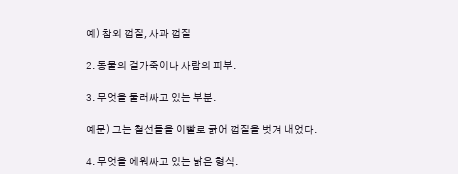예) 참외 껍질, 사과 껍질

2. 동물의 겉가죽이나 사람의 피부.

3. 무엇을 둘러싸고 있는 부분.

예문) 그는 철선들을 이빨로 긁어 껍질을 벗겨 내었다.

4. 무엇을 에워싸고 있는 낡은 형식.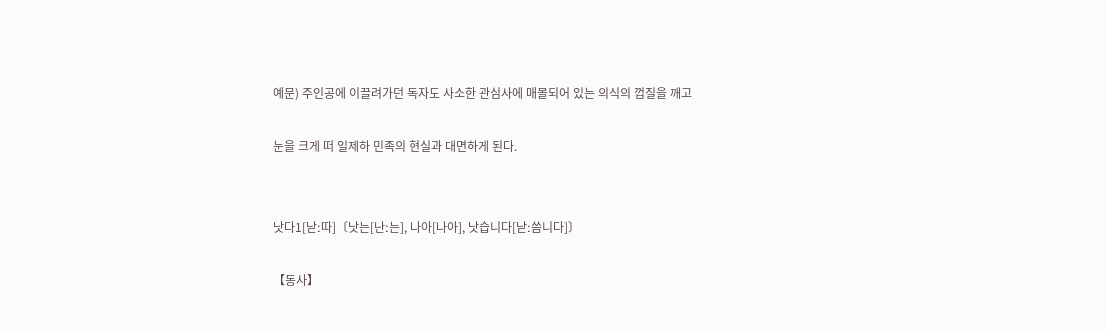예문) 주인공에 이끌려가던 독자도 사소한 관심사에 매몰되어 있는 의식의 껍질을 깨고

눈을 크게 떠 일제하 민족의 현실과 대면하게 된다.


낫다1[낟ː따]〔낫는[난ː는], 나아[나아], 낫습니다[낟ː씀니다]〕

【동사】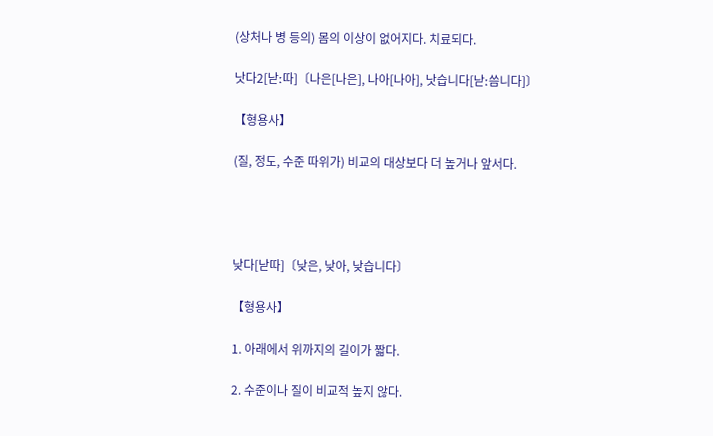(상처나 병 등의) 몸의 이상이 없어지다. 치료되다.

낫다2[낟ː따]〔나은[나은], 나아[나아], 낫습니다[낟ː씀니다]〕

【형용사】

(질, 정도, 수준 따위가) 비교의 대상보다 더 높거나 앞서다.




낮다[낟따]〔낮은, 낮아, 낮습니다〕

【형용사】

1. 아래에서 위까지의 길이가 짧다.

2. 수준이나 질이 비교적 높지 않다.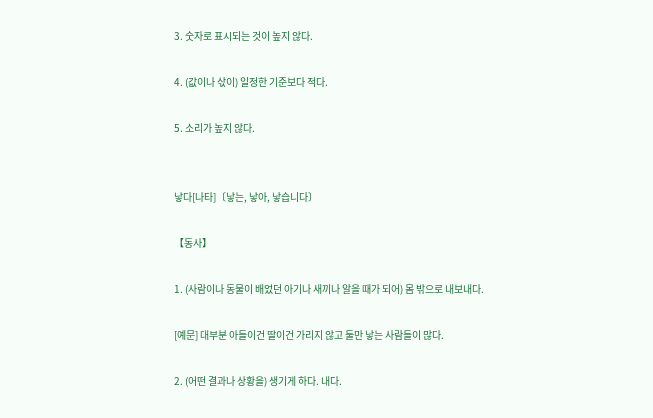3. 숫자로 표시되는 것이 높지 않다.

4. (값이나 삯이) 일정한 기준보다 적다.

5. 소리가 높지 않다.


낳다[나타]〔낳는, 낳아, 낳습니다〕

【동사】

1. (사람이나 동물이 배었던 아기나 새끼나 알을 때가 되어) 몸 밖으로 내보내다.

[예문] 대부분 아들이건 딸이건 가리지 않고 둘만 낳는 사람들이 많다.

2. (어떤 결과나 상황을) 생기게 하다. 내다.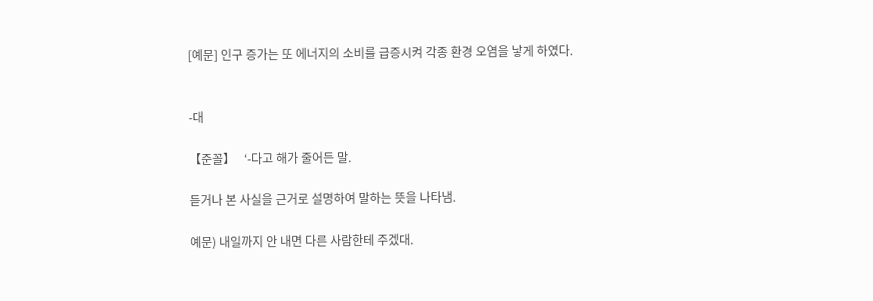[예문] 인구 증가는 또 에너지의 소비를 급증시켜 각종 환경 오염을 낳게 하였다.


-대

【준꼴】   ‘-다고 해가 줄어든 말.

듣거나 본 사실을 근거로 설명하여 말하는 뜻을 나타냄.

예문) 내일까지 안 내면 다른 사람한테 주겠대.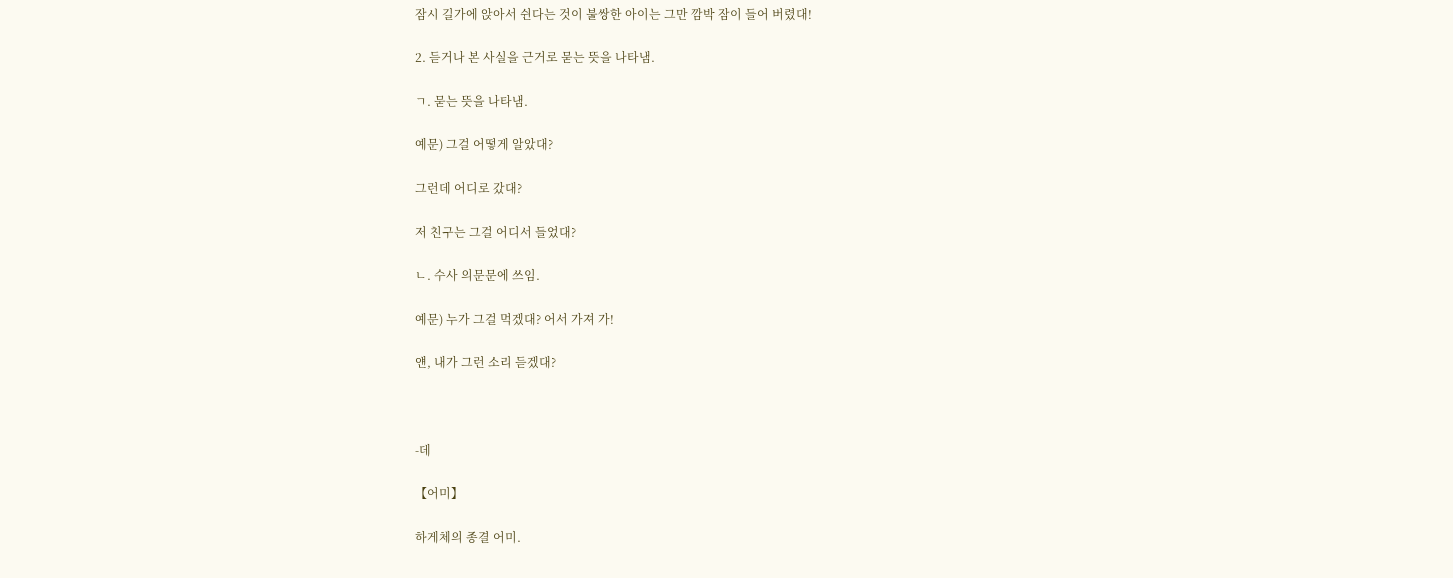잠시 길가에 앉아서 쉰다는 것이 불쌍한 아이는 그만 깜박 잠이 들어 버렸대!

2. 듣거나 본 사실을 근거로 묻는 뜻을 나타냄.

ㄱ. 묻는 뜻을 나타냄.

예문) 그걸 어떻게 알았대?

그런데 어디로 갔대?

저 친구는 그걸 어디서 들었대?

ㄴ. 수사 의문문에 쓰임.

예문) 누가 그걸 먹겠대? 어서 가져 가!

얜, 내가 그런 소리 듣겠대?



-데

【어미】

하게체의 종결 어미.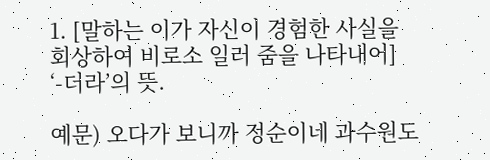1. [말하는 이가 자신이 경험한 사실을 회상하여 비로소 일러 줌을 나타내어] ‘-더라’의 뜻.

예문) 오다가 보니까 정순이네 과수원도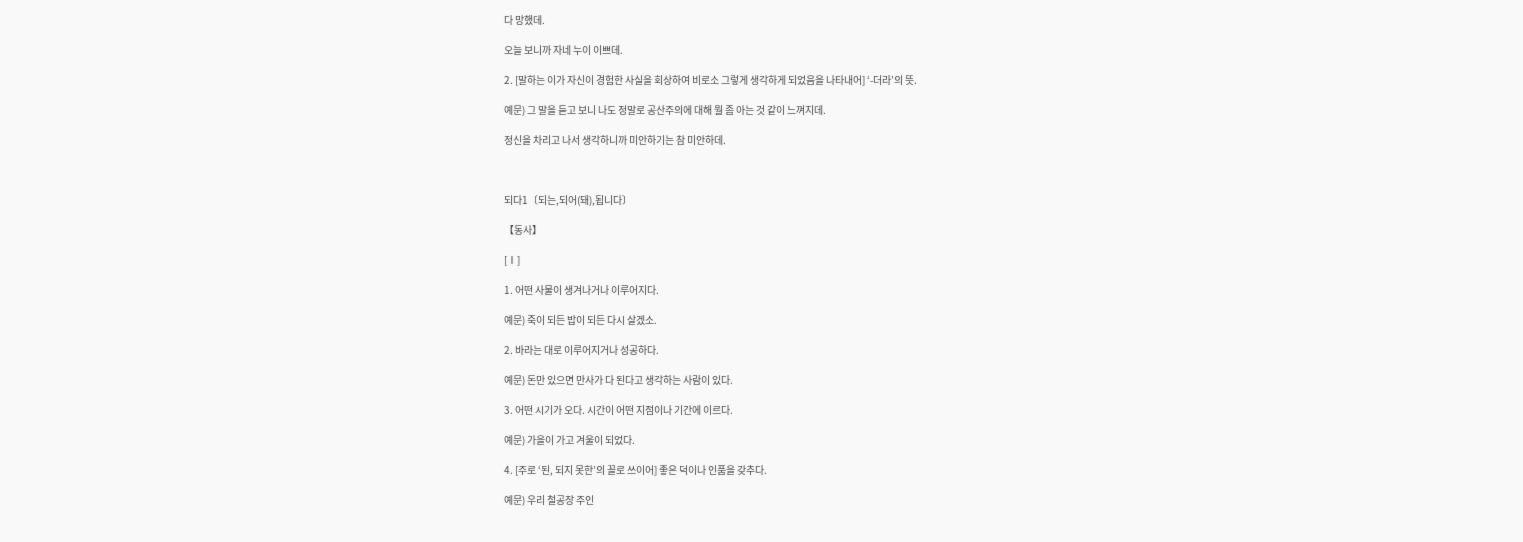다 망했데.

오늘 보니까 자네 누이 이쁘데.

2. [말하는 이가 자신이 경험한 사실을 회상하여 비로소 그렇게 생각하게 되었음을 나타내어] ‘-더라’의 뜻.

예문) 그 말을 듣고 보니 나도 정말로 공산주의에 대해 뭘 좀 아는 것 같이 느껴지데.

정신을 차리고 나서 생각하니까 미안하기는 참 미안하데.



되다1〔되는,되어(돼),됩니다〕

【동사】

[Ⅰ]

1. 어떤 사물이 생겨나거나 이루어지다.

예문) 죽이 되든 밥이 되든 다시 살겠소.

2. 바라는 대로 이루어지거나 성공하다.

예문) 돈만 있으면 만사가 다 된다고 생각하는 사람이 있다.

3. 어떤 시기가 오다. 시간이 어떤 지점이나 기간에 이르다.

예문) 가을이 가고 겨울이 되었다.

4. [주로 ‘된, 되지 못한’의 꼴로 쓰이어] 좋은 덕이나 인품을 갖추다.

예문) 우리 철공장 주인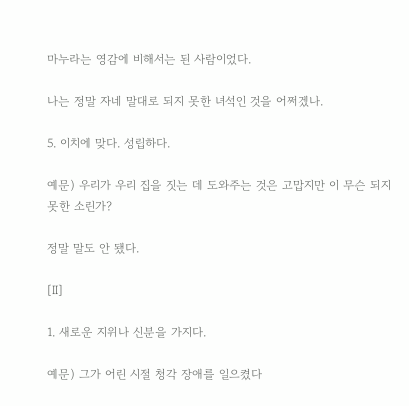마누라는 영감에 비해서는 된 사람이었다.

나는 정말 자네 말대로 되지 못한 녀석인 것을 어쩌겠나.

5. 이치에 맞다. 성립하다.

예문) 우리가 우리 집을 짓는 데 도와주는 것은 고맙지만 이 무슨 되지 못한 소린가?

정말 말도 안 됐다.

[Ⅱ]

1. 새로운 지위나 신분을 가지다.

예문) 그가 어린 시절 청각 장애를 일으켰다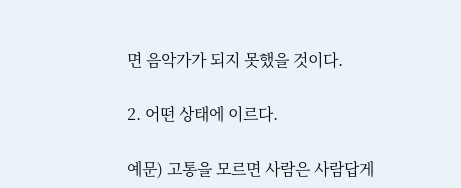면 음악가가 되지 못했을 것이다.

2. 어떤 상태에 이르다.

예문) 고통을 모르면 사람은 사람답게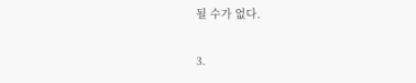될 수가 없다.

3.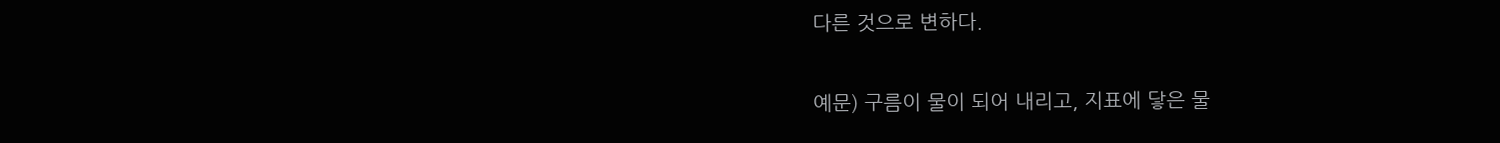다른 것으로 변하다.

예문) 구름이 물이 되어 내리고, 지표에 닿은 물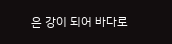은 강이 되어 바다로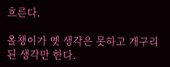흐른다.

올챙이가 옛 생각은 못하고 개구리 된 생각만 한다.